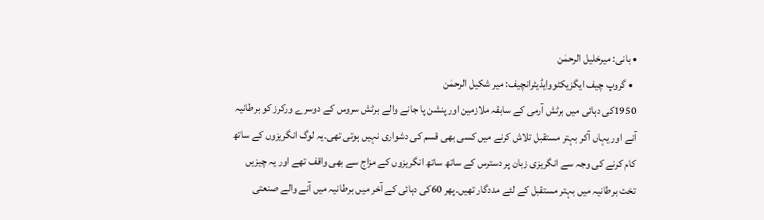• بانی: میرخلیل الرحمٰن
  • گروپ چیف ایگزیکٹووایڈیٹرانچیف: میر شکیل الرحمٰن
1950کی دہائی میں برٹش آرمی کے سابقہ ملازمین اور پنشن پا جانے والے برٹش سروس کے دوسرے ورکرز کو برطانیہ آنے اور یہاں آکر بہتر مستقبل تلاش کرنے میں کسی بھی قسم کی دشواری نہیں ہوتی تھی۔یہ لوگ انگریزوں کے ساتھ کام کرنے کی وجہ سے انگریزی زبان پر دسترس کے ساتھ ساتھ انگریزوں کے مزاج سے بھی واقف تھے اور یہ چیزیں تخت برطانیہ میں بہتر مستقبل کے لئے مددگار تھیں۔پھر 60کی دہائی کے آخر میں برطانیہ میں آنے والے صنعتی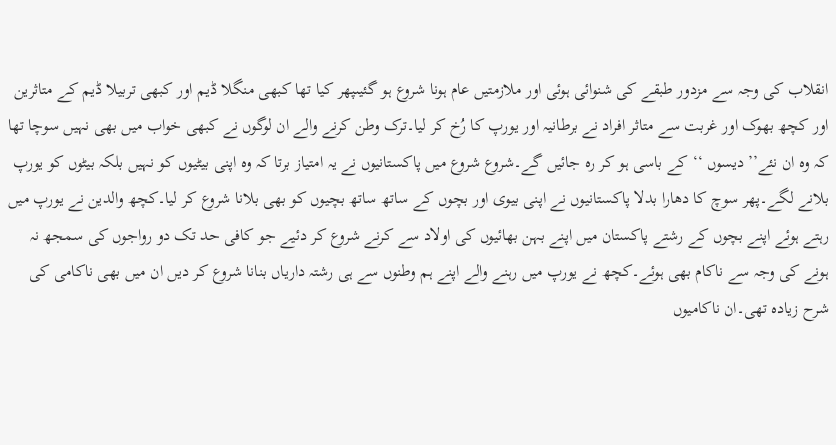انقلاب کی وجہ سے مزدور طبقے کی شنوائی ہوئی اور ملازمتیں عام ہونا شروع ہو گئیںپھر کیا تھا کبھی منگلا ڈیم اور کبھی تربیلا ڈیم کے متاثرین اور کچھ بھوک اور غربت سے متاثر افراد نے برطانیہ اور یورپ کا رُخ کر لیا۔ترک وطن کرنے والے ان لوگوں نے کبھی خواب میں بھی نہیں سوچا تھا کہ وہ ان نئے’’ دیسوں ‘‘کے باسی ہو کر رہ جائیں گے۔شروع شروع میں پاکستانیوں نے یہ امتیاز برتا کہ وہ اپنی بیٹیوں کو نہیں بلکہ بیٹوں کو یورپ بلانے لگے۔پھر سوچ کا دھارا بدلا پاکستانیوں نے اپنی بیوی اور بچوں کے ساتھ ساتھ بچیوں کو بھی بلانا شروع کر لیا۔کچھ والدین نے یورپ میں رہتے ہوئے اپنے بچوں کے رشتے پاکستان میں اپنے بہن بھائیوں کی اولاد سے کرنے شروع کر دئیے جو کافی حد تک دو رواجوں کی سمجھ نہ ہونے کی وجہ سے ناکام بھی ہوئے۔کچھ نے یورپ میں رہنے والے اپنے ہم وطنوں سے ہی رشتہ داریاں بنانا شروع کر دیں ان میں بھی ناکامی کی شرح زیادہ تھی۔ان ناکامیوں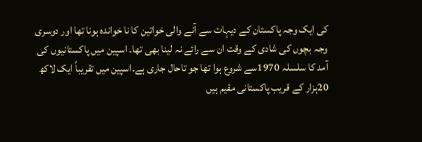کی ایک وجہ پاکستان کے دیہات سے آنے والی خواتین کا نا خواندہ ہونا تھا اور دوسری وجہ بچوں کی شادی کے وقت ان سے رائے نہ لینا بھی تھا۔ اسپین میں پاکستانیوں کی آمد کا سلسلہ 1970سے شروع ہوا تھا جو تاحال جاری ہے۔اسپین میں تقریباً ایک لاکھ 20ہزار کے قریب پاکستانی مقیم ہیں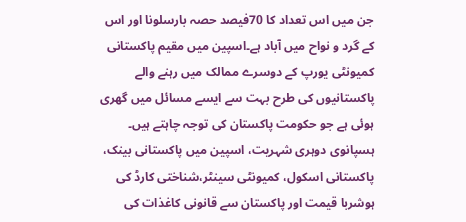جن میں اس تعداد کا 70فیصد حصہ بارسلونا اور اس کے گرد و نواح میں آباد ہے۔اسپین میں مقیم پاکستانی کمیونٹی یورپ کے دوسرے ممالک میں رہنے والے پاکستانیوں کی طرح بہت سے ایسے مسائل میں گھری ہوئی ہے جو حکومت پاکستان کی توجہ چاہتے ہیں۔ ہسپانوی دوہری شہریت، اسپین میں پاکستانی بینک، پاکستانی اسکول، کمیونٹی سینٹر،شناختی کارڈ کی ہوشربا قیمت اور پاکستان سے قانونی کاغذات کی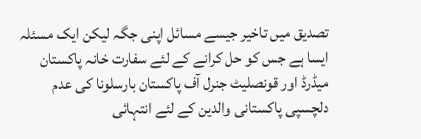تصدیق میں تاخیر جیسے مسائل اپنی جگہ لیکن ایک مسئلہ ایسا ہے جس کو حل کرانے کے لئے سفارت خانہ پاکستان میڈرڈ اور قونصلیٹ جنرل آف پاکستان بارسلونا کی عدم دلچسپی پاکستانی والدین کے لئے انتہائی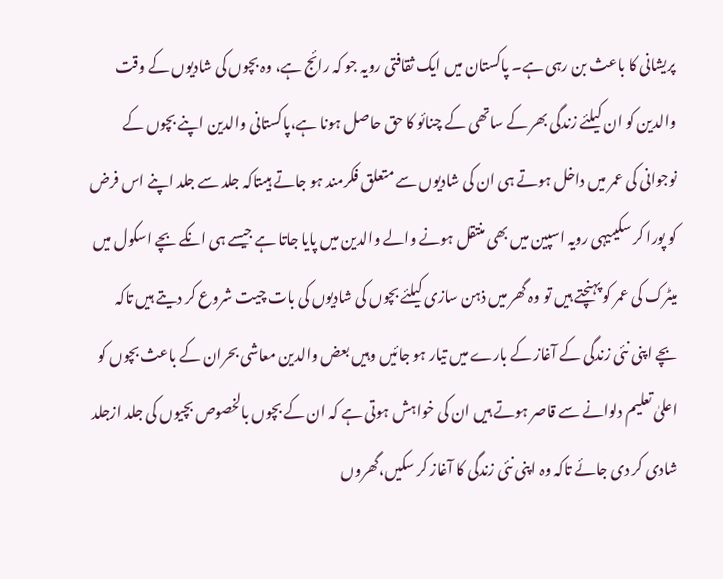پریشانی کا باعث بن رہی ہے۔ پاکستان میں ایک ثقافتی رویہ جو کہ رائج ہے، وہ بچوں کی شادیوں کے وقت والدین کو ان کیلئے زندگی بھر کے ساتھی کے چنائو کا حق حاصل ہونا ہے،پاکستانی والدین اپنے بچوں کے نوجوانی کی عمر میں داخل ہوتے ہی ان کی شادیوں سے متعلق فکرمند ہو جاتے ہیںتاکہ جلد سے جلد اپنے اس فرض کو پورا کر سکیںیہی رویہ اسپین میں بھی منتقل ہونے والے والدین میں پایا جاتا ہے جیسے ہی انکے بچے اسکول میں میٹرک کی عمر کو پہنچتے ہیں تو وہ گھر میں ذہن سازی کیلئے بچوں کی شادیوں کی بات چیت شروع کر دیتے ہیں تاکہ بچے اپنی نئی زندگی کے آغاز کے بارے میں تیار ہو جائیں وہیں بعض والدین معاشی بحران کے باعث بچوں کو اعلیٰ تعلیم دلوانے سے قاصر ہوتے ہیں ان کی خواہش ہوتی ہے کہ ان کے بچوں بالخصوص بچیوں کی جلد ازجلد شادی کر دی جائے تاکہ وہ اپنی نئی زندگی کا آغاز کر سکیں،گھروں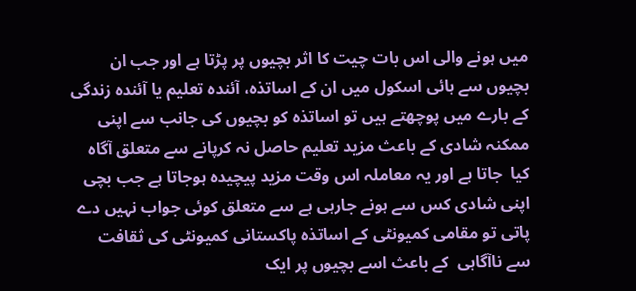میں ہونے والی اس بات چیت کا اثر بچیوں پر پڑتا ہے اور جب ان بچیوں سے ہائی اسکول میں ان کے اساتذہ، آئندہ تعلیم یا آئندہ زندگی کے بارے میں پوچھتے ہیں تو اساتذہ کو بچیوں کی جانب سے اپنی ممکنہ شادی کے باعث مزید تعلیم حاصل نہ کرپانے سے متعلق آگاہ کیا  جاتا ہے اور یہ معاملہ اس وقت مزید پیچیدہ ہوجاتا ہے جب بچی اپنی شادی کس سے ہونے جارہی ہے سے متعلق کوئی جواب نہیں دے پاتی تو مقامی کمیونٹی کے اساتذہ پاکستانی کمیونٹی کی ثقافت سے ناآگاہی  کے باعث اسے بچیوں پر ایک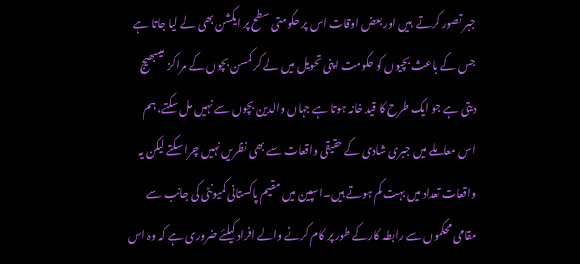جبر تصور کرتے  ہیں اور بعض اوقات اس پر حکومتی سطح پر ایکشن بھی لے لیا جاتا ہے جس کے باعث بچیوں کو حکومت اپنی تحویل میں لے کر کمسن بچوں کے مراکز  میںبھیج دیتی ہے جو ایک طرح کا قید خانہ ہوتا ہے جہاں والدین بچوں سے نہیں مل سکتے، ہم اس معاملے میں جبری شادی کے حقیقی واقعات سے بھی نظریں نہیں چرا سکتے لیکن یہ واقعات تعداد میں بہت کم ہوتے ہیں۔اسپین میں مقیم پاکستانی کمیونٹی کی جانب سے مقامی محکموں سے رابطہ کارکے طور پر کام کرنے والے افراد کیلئے ضروری ہے کہ وہ اس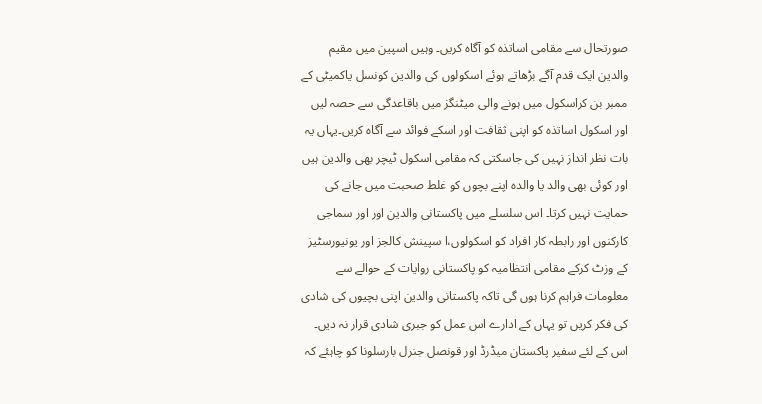صورتحال سے مقامی اساتذہ کو آگاہ کریں۔ وہیں اسپین میں مقیم والدین ایک قدم آگے بڑھاتے ہوئے اسکولوں کی والدین کونسل یاکمیٹی کے ممبر بن کراسکول میں ہونے والی میٹنگز میں باقاعدگی سے حصہ لیں اور اسکول اساتذہ کو اپنی ثقافت اور اسکے فوائد سے آگاہ کریں۔یہاں یہ بات نظر انداز نہیں کی جاسکتی کہ مقامی اسکول ٹیچر بھی والدین ہیں اور کوئی بھی والد یا والدہ اپنے بچوں کو غلط صحبت میں جانے کی حمایت نہیں کرتا۔ اس سلسلے میں پاکستانی والدین اور اور سماجی کارکنوں اور رابطہ کار افراد کو اسکولوں،ا سپینش کالجز اور یونیورسٹیز کے وزٹ کرکے مقامی انتظامیہ کو پاکستانی روایات کے حوالے سے معلومات فراہم کرنا ہوں گی تاکہ پاکستانی والدین اپنی بچیوں کی شادی کی فکر کریں تو یہاں کے ادارے اس عمل کو جبری شادی قرار نہ دیں۔ اس کے لئے سفیر پاکستان میڈرڈ اور قونصل جنرل بارسلونا کو چاہئے کہ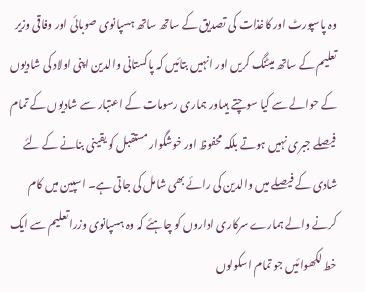وہ پاسپورٹ اور کاغذات کی تصدیق کے ساتھ ساتھ ہسپانوی صوبائی اور وفاقی وزیر تعلیم کے ساتھ میٹنگ کریں اور انہیں بتائیں کہ پاکستانی والدین اپنی اولاد کی شادیوں کے حوالے سے کیا سوچتے ہیںاور ہماری رسومات کے اعتبار سے شادیوں کے تمام فیصلے جبری نہیں ہوتے بلکہ محفوظ اور خوشگوار مستقبل کو یقینی بنانے کے لئے شادی کے فیصلے میں والدین کی رائے بھی شامل کی جاتی ہے۔ اسپین میں کام کرنے والے ہمارے سرکاری اداروں کو چاہئے کہ وہ ہسپانوی وزرا تعلیم سے ایک خط لکھوائیں جو تمام اسکولوں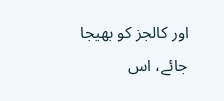اور کالجز کو بھیجا جائے، اس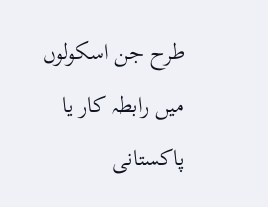طرح جن اسکولوں میں رابطہ کار یا پاکستانی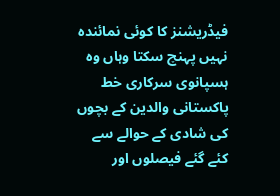فیڈریشنز کا کوئی نمائندہ نہیں پہنچ سکتا وہاں وہ ہسپانوی سرکاری خط پاکستانی والدین کے بچوں کی شادی کے حوالے سے کئے گئے فیصلوں اور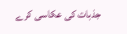جذبات کی عکاسی کرے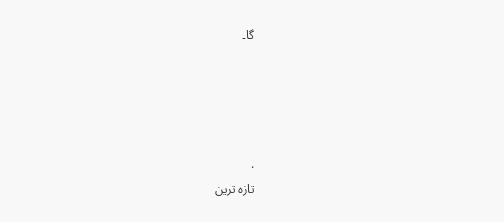گا۔




.
تازہ ترین